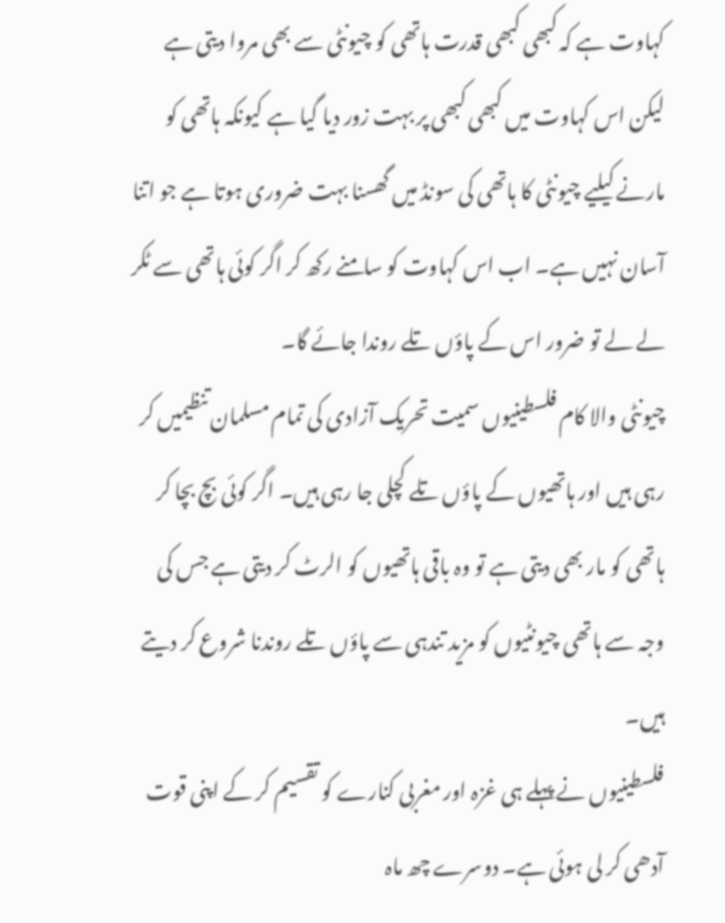کہاوت ہے کہ کبھی کبھی قدرت ہاتھی کو چیونٹی سے بھی مروا دیتی ہے لیکن اس کہاوت میں کبھی کبھی پر بہت زور دیا گیا ہے کیونکہ ہاتھی کو مارنے کیلیے چیونٹی کا ہاتھی کی سونڈ میں گھسنا بہت ضروری ہوتا ہے جو اتنا آسان نہیں ہے۔ اب اس کہاوت کو سامنے رکھ کر اگر کوئی ہاتھی سے ٹکر لے لے تو ضرور اس کے پاؤں تلے روندا جائے گا۔
چیونٹی والا کام فلسطینیوں سمیت تحریک آزادی کی تمام مسلمان تنظیمیں کر رہی ہیں اور ہاتھیوں کے پاؤں تلے کچلی جا رہی ہیں۔ اگر کوئی بچ بچا کر ہاتھی کو مار بھی دیتی ہے تو وہ باقی ہاتھیوں کو الرٹ کر دیتی ہے جس کی وجہ سے ہاتھی چیونٹیوں کو مزید تندہی سے پاؤں تلے روندنا شروع کر دیتے ہیں۔
فلسطینیوں نے پہلے ہی غزہ اور مغربی کنارے کو تقسیم کر کے اپنی قوت آدھی کر لی ہوئی ہے۔ دوسرے چھ ماہ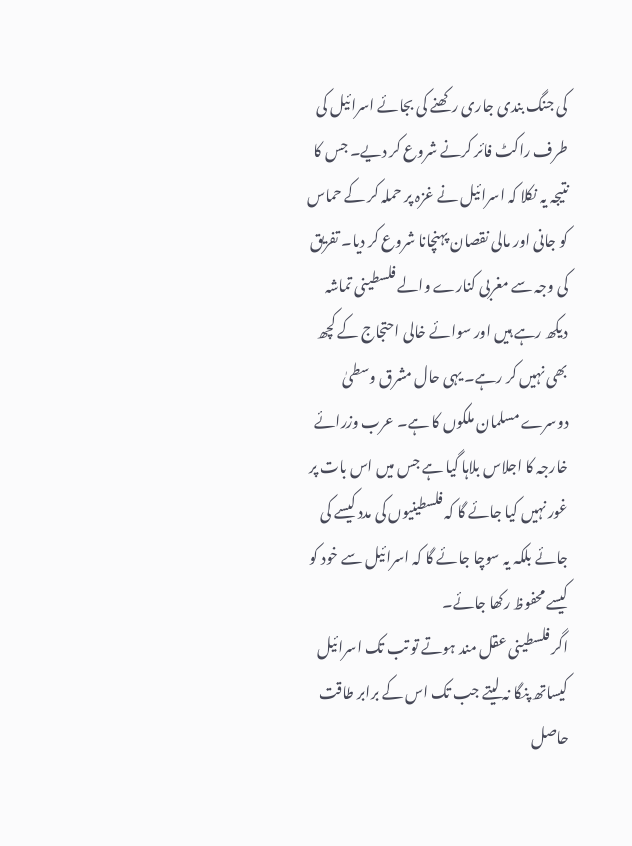کی جنگ بندی جاری رکھنے کی بجائے اسرائیل کی طرف راکٹ فائر کرنے شروع کر دیے۔ جس کا نتیجہ یہ نکلا کہ اسرائیل نے غزہ پر حملہ کر کے حماس کو جانی اور مالی نقصان پہنچانا شروع کر دیا۔ تفریق کی وجہ سے مغربی کنارے والے فلسطینی تماشہ دیکھ رہے ہیں اور سوائے خالی احتجاج کے کچھ بھی نہیں کر رہے۔ یہی حال مشرق وسطیٰ دوسرے مسلمان ملکوں کا ہے۔ عرب وزرائے خارجہ کا اجلاس بلاہا گیا ہے جس میں اس بات پر غور نہیں کیا جائے گا کہ فلسطینیوں کی مدد کیسے کی جائے بلکہ یہ سوچا جائے گا کہ اسرائیل سے خود کو کیسے محفوظ رکھا جائے۔
اگر فلسطینی عقل مند ہوتے تو تب تک اسرائیل کیساتھ پنگا نہ لیتے جب تک اس کے برابر طاقت حاصل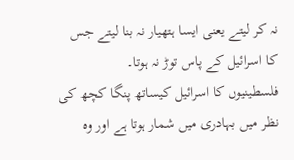نہ کر لیتے یعنی ایسا ہتھیار نہ بنا لیتے جس کا اسرائیل کے پاس توڑ نہ ہوتا۔
فلسطینیوں کا اسرائیل کیساتھ پنگا کچھ کی نظر میں بہادری میں شمار ہوتا ہے اور وہ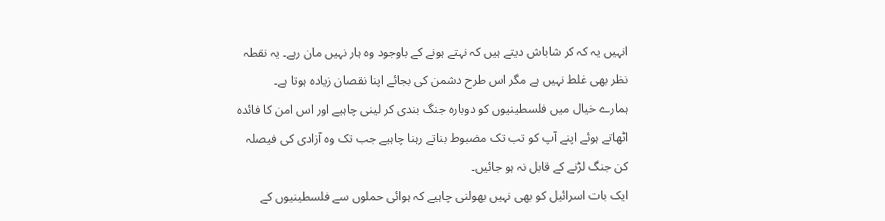انہیں یہ کہ کر شاباش دیتے ہیں کہ نہتے ہونے کے باوجود وہ ہار نہیں مان رہے۔ یہ نقطہ نظر بھی غلط نہیں ہے مگر اس طرح دشمن کی بجائے اپنا نقصان زیادہ ہوتا ہے۔
ہمارے خیال میں فلسطینیوں کو دوبارہ جنگ بندی کر لینی چاہیے اور اس امن کا فائدہ اٹھاتے ہوئے اپنے آپ کو تب تک مضبوط بناتے رہنا چاہیے جب تک وہ آزادی کی فیصلہ کن جنگ لڑنے کے قابل نہ ہو جائیں۔
ایک بات اسرائیل کو بھی نہیں بھولنی چاہیے کہ ہوائی حملوں سے فلسطینیوں کے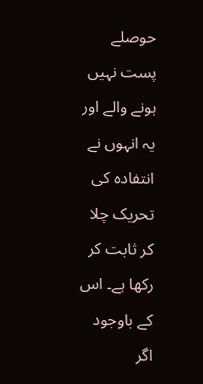حوصلے پست نہیں ہونے والے اور یہ انہوں نے انتفادہ کی تحریک چلا کر ثابت کر رکھا ہے۔ اس کے باوجود اگر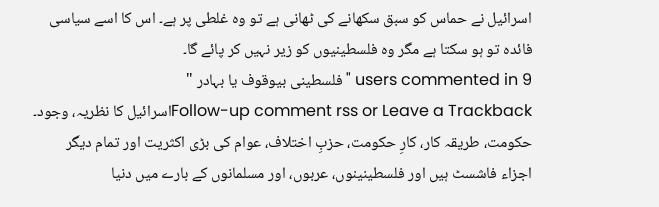اسرائیل نے حماس کو سبق سکھانے کی ٹھانی ہے تو وہ غلطی پر ہے۔ اس کا اسے سیاسی فائدہ تو ہو سکتا ہے مگر وہ فلسطینیوں کو زیر نہیں کر پائے گا۔
9 users commented in " فلسطینی بیوقوف یا بہادر "
Follow-up comment rss or Leave a Trackbackاسرائیل کا نظریہ، وجود۔ حکومت، طریقہ کار، کارِ حکومت، حزبِ اختلاف، عوام کی بڑی اکثریت اور تمام دیگر اجزاء فاشسٹ ہیں اور فلسطینینوں، عربوں، اور مسلمانوں کے بارے میں دنیا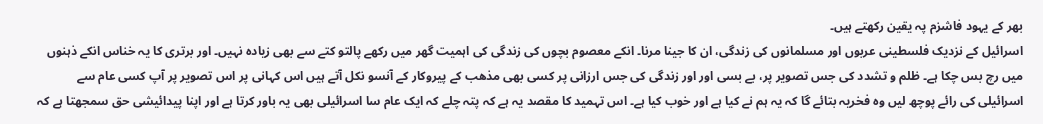بھر کے یہود فاشزم پہ یقین رکھتے ہیں۔
اسرائیل کے نزدیک فلسطینی عربوں اور مسلمانوں کی زندگی، ان کا جینا مرنا۔ انکے معصوم بچوں کی زندگی کی اہمیت گھر میں رکھے پالتو کتے سے بھی زیادہ نہیں۔ اور برتری کا یہ خناس انکے ذہنوں میں رچ بس چکا ہے۔ ظلم و تشدد کی جس تصویر پر، بے بسی اور اور زندگی کی جس ارزانی پر کسی بھی مذھب کے پیروکار کے آنسو نکل آتے ہیں اس کہانی پر اس تصویر پر آپ کسی عام سے اسرائیلی کی رائے پوچھ لیں وہ فخریہ بتائے گا کہ یہ ہم نے کیا ہے اور خوب کیا ہے۔ اس تہمید کا مقصد یہ ہے کہ پتہ چلے کہ ایک عام سا اسرائیلی بھی یہ باور کرتا ہے اور اپنا پیدائیشی حق سمجھتا ہے کہ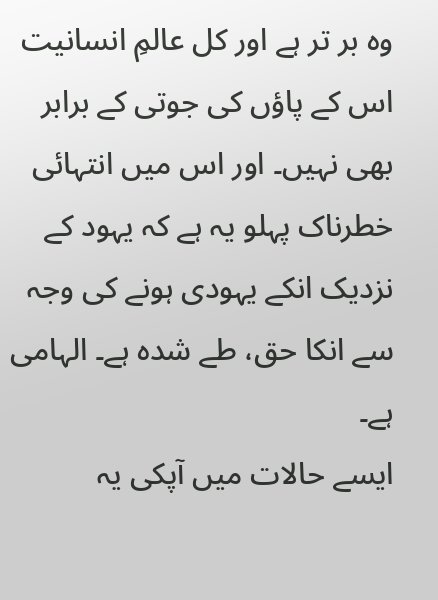وہ بر تر ہے اور کل عالمِ انسانیت اس کے پاؤں کی جوتی کے برابر بھی نہیں۔ اور اس میں انتہائی خطرناک پہلو یہ ہے کہ یہود کے نزدیک انکے یہودی ہونے کی وجہ سے انکا حق، طے شدہ ہے۔ الہامی ہے۔
ایسے حالات میں آپکی یہ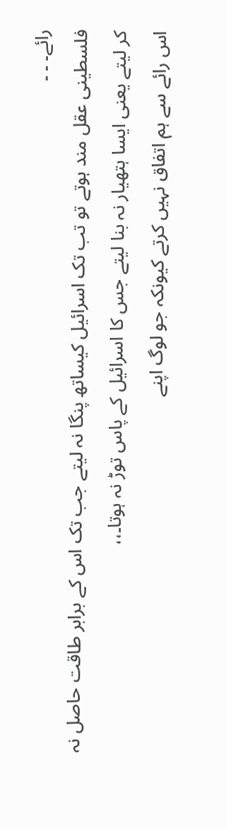رائے۔ ۔ ۔
فلسطینی عقل مند ہوتے تو تب تک اسرائیل کیساتھ پنگا نہ لیتے جب تک اس کے برابر طاقت حاصل نہ کر لیتے یعنی ایسا ہتھیار نہ بنا لیتے جس کا اسرائیل کے پاس توڑ نہ ہوتا۔،،
اس رائے سے ہم اتفاق نہیں کرتے کیونکہ جو لوگ اپنے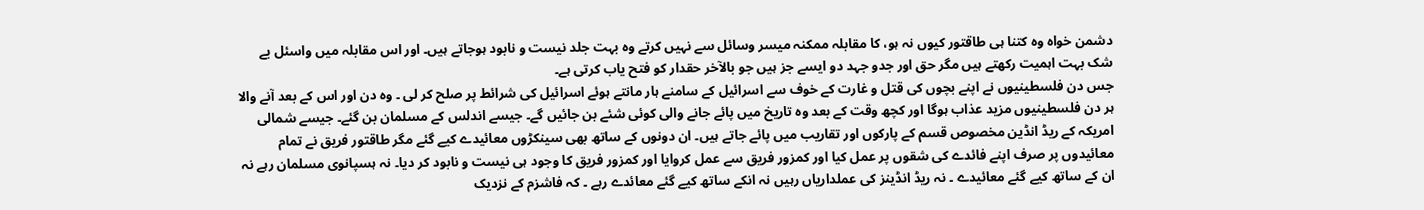دشمن خواہ وہ کتنا ہی طاقتور کیوں نہ ہو، کا مقابلہ ممکنہ میسر وسائل سے نہیں کرتے وہ بہت جلد نیست و نابود ہوجاتے ہیں۔ اور اس مقابلہ میں واسئل بے شک بہت اہمیت رکھتے ہیں مگر حق اور جدو جہد دو ایسے جز ہیں جو بالآخر حقدار کو فتح یاب کرتی ہے۔
جس دن فلسطینیوں نے اپنے بچوں کی قتل و غارت کے خوف سے اسرائیل کے سامنے ہار مانتے ہوئے اسرائیل کی شرائط پر صلح کر لی ۔ وہ دن اور اس کے بعد آنے والا ہر دن فلسطینیوں مزید عذاب ہوگا اور کچھ وقت کے بعد وہ تاریخ میں پائے جانے والی کوئی شئے بن جائیں گے۔ جیسے اندلس کے مسلمان بن گئے۔ جیسے شمالی امریکہ کے ریڈ انڈین مخصوص قسم کے پارکوں اور تقاریب میں پائے جاتے ہیں۔ ان دونوں کے ساتھ بھی سینکڑوں معائیدے کیے گئے مگر طاقتور فریق نے تمام معائیدوں پر صرف اپنے فائدے کی شقوں پر عمل کیا اور کمزور فریق سے عمل کروایا اور کمزور فریق کا وجود ہی نیست و نابود کر دیا۔ نہ ہسپانوی مسلمان رہے نہ ان کے ساتھ کیے گئے معائیدے ۔ نہ ریڈ انڈینز کی عملداریاں رہیں نہ انکے ساتھ کیے گئے معائدے رہے ۔ کہ فاشزم کے نزدیک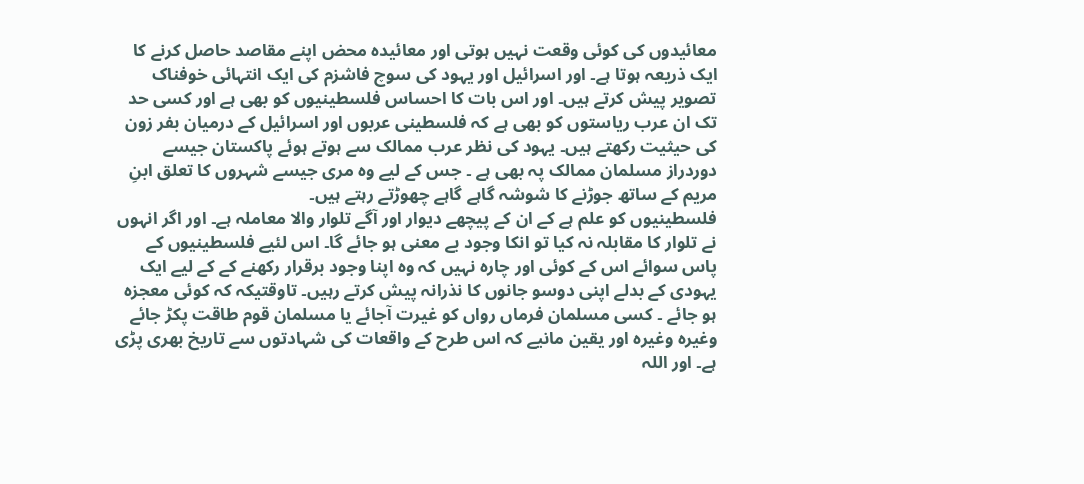معائیدوں کی کوئی وقعت نہیں ہوتی اور معائیدہ محض اپنے مقاصد حاصل کرنے کا ایک ذریعہ ہوتا ہے۔ اور اسرائیل اور یہود کی سوچ فاشزم کی ایک انتہائی خوفناک تصویر پیش کرتے ہیں۔ اور اس بات کا احساس فلسطینیوں کو بھی ہے اور کسی حد تک ان عرب ریاستوں کو بھی ہے کہ فلسطینی عربوں اور اسرائیل کے درمیان بفر زون کی حیثیت رکھتے ہیں۔ یہود کی نظر عرب ممالک سے ہوتے ہوئے پاکستان جیسے دوردراز مسلمان ممالک پہ بھی ہے ۔ جس کے لیے وہ مری جیسے شہروں کا تعلق ابنِ مریم کے ساتھ جوڑنے کا شوشہ گاہے گاہے چھوڑتے رہتے ہیں۔
فلسطینیوں کو علم ہے کے ان کے پیچھے دیوار اور آگے تلوار والا معاملہ ہے۔ اور اگر انہوں نے تلوار کا مقابلہ نہ کیا تو انکا وجود بے معنی ہو جائے گا۔ اس لئیے فلسطینیوں کے پاس سوائے اس کے کوئی اور چارہ نہیں کہ وہ اپنا وجود برقرار رکھنے کے کے لیے ایک یہودی کے بدلے اپنی دوسو جانوں کا نذرانہ پیش کرتے رہیں۔ تاوقتیکہ کہ کوئی معجزہ ہو جائے ۔ کسی مسلمان فرماں رواں کو غیرت آجائے یا مسلمان قوم طاقت پکڑ جائے وغیرہ وغیرہ اور یقین مانیے کہ اس طرح کے واقعات کی شہادتوں سے تاریخ بھری پڑی ہے۔ اور اللہ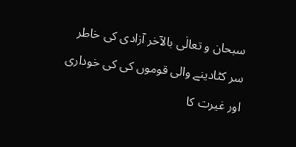سبحان و تعالٰی بالآخر آزادی کی خاطر سر کٹادینے والی قوموں کی کی خوداری اور غیرت کا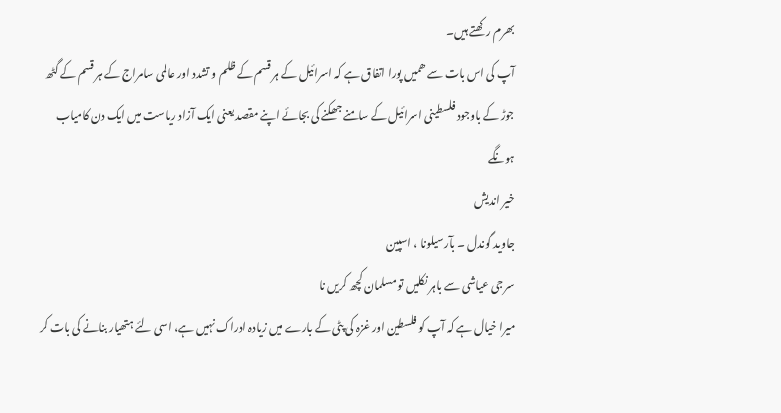بھرم رکھتے ہیں۔
آپ کی اس بات سے ھمیں پورا اتفاق ہے کہ اسرائیل کے ہر قسم کے ظلم و تشدد اور عالمی سامراج کے ہر قسم کے گٹھ جوڑ کے باوجود فلسطینی اسرائیل کے سامنے جھکنے کی بجائے اپنے مقصد یعنی ایک آزاد ریاست میں ایک دن کامیاب ہونگے
خیر اندیش
جاوید گوندل ۔ بآرسیلونا ، اسپین
سر جی عیاشی سے باہر نکلیں تو مسلمان کچھ کریں نا
میرا خیال ہے کہ آپ کو فلسطین اور غزہ کی پٹی کے بارے میں زیادہ ادراک نہیں ہے، اسی لئے ہتھیار بنانے کی بات کر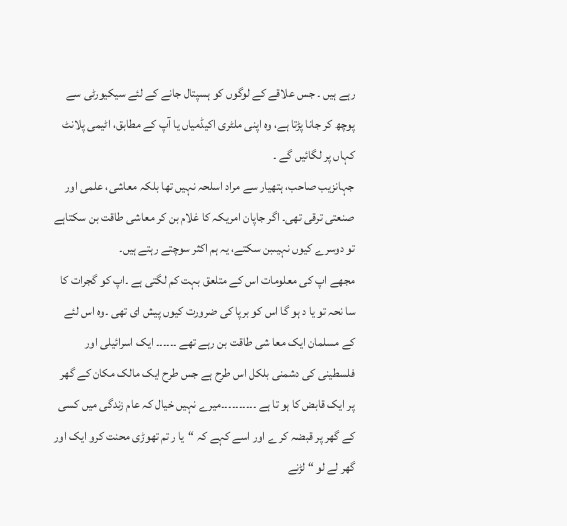رہے ہیں ۔ جس علاقے کے لوگوں کو ہسپتال جانے کے لئے سیکیورٹی سے پوچھ کر جانا پڑتا ہے، وہ اپنی ملٹری اکیڈمیاں یا آپ کے مطابق، اٹیمی پلانٹ کہاں پر لگائیں گے ۔
جہانزیب صاحب، ہتھیار سے مراد اسلحہ نہیں تھا بلکہ معاشی، علمی اور صنعتی ترقی تھی۔ اگر جاپان امریکہ کا غلام بن کر معاشی طاقت بن سکتاہے تو دوسرے کیوں نہیںبن سکتے، یہ ہم اکثر سوچتے رہتے ہیں۔
مجھے اپ کی معلومات اس کے متلعق بہت کم لگتی ہے ۔اپ کو گجرات کا سا نحہ تو یا د ہو گا اس کو برپا کی ضرورت کیوں پیش ای تھی ۔وہ اس لئے کے مسلمان ایک معا شی طاقت بن رہے تھے ۔۔۔۔۔۔ ایک اسرائیلی اور فلسطینی کی دشمنی بلکل اس طرح ہے جس طرح ایک مالک مکان کے گھر پر ایک قابض کا ہو تا ہے ۔۔۔۔۔۔۔۔۔۔میرے نہیں خیال کہ عام زندگی میں کسی کے گھر پر قبضہ کر ے اور اسے کہے کہ “یا ر تم تھوڑی محنت کرو ایک اور گھر لے لو “ لڑنے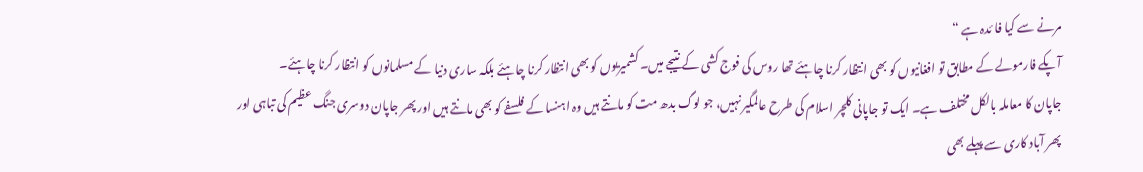مرنے سے کیا فا ئدہ ہے “
آپکے فارمولے کے مطابق تو افغانیوں کو بھی انتظار کرنا چاہئے تھا روس کی فوج کشی کے نتیجے میں۔ کشمیریوں کو بھی انتظار کرنا چاہئے بلکہ ساری دنیا کے مسلمانوں کو انتظار کرنا چاہئے۔
جاپان کا معاملہ بالکل مختلف ہے۔ ایک تو جاپانی کلچر اسلام کی طرح عالمگیر نہیں، جو لوگ بدھ مت کو مانتے ہیں وہ اہنسا کے فلسفے کو بھی مانتے ہیں اور پھر جاپان دوسری جنگ عظیم کی تباہی اور پھر آباد کاری سے پہلے بھی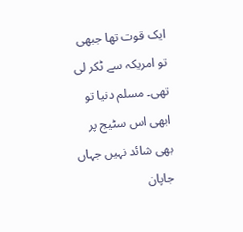ایک قوت تھا جبھی تو امریکہ سے ٹکر لی تھی۔ مسلم دنیا تو ابھی اس سٹیج پر بھی شائد نہیں جہاں جاپان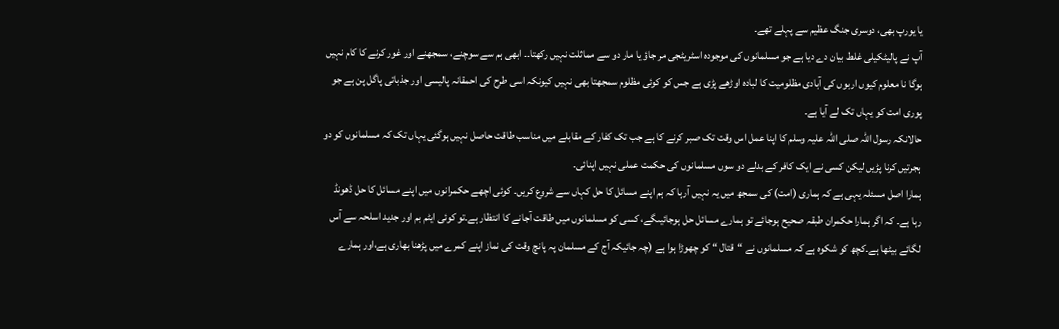یا یورپ بھی، دوسری جنگ عظیم سے پہلے تھے۔
آپ نے پالیٹکیلی غلط بیان دے دیا ہے جو مسلمانوں کی موجودہ اسٹریٹجی مر جاؤ یا مار دو سے مماثلت نہیں رکھتا۔۔ ابھی ہم سے سوچنے، سمجھنے اور غور کرنے کا کام نہیں ہوگا نا معلوم کیوں اربوں کی آبادی مظلومیت کا لبادہ اوڑھے پڑی ہے جس کو کوئی مظلوم سمجھتا بھی نہیں کیونکہ اسی طرح کی احمقانہ پالیسی اور جذباتی پاگل پن ہے جو پوری امت کو یہاں تک لے آیا ہے۔
حالانکہ رسول اللہ صلی اللہ علیہ وسلم کا اپنا عمل اس وقت تک صبر کرنے کا ہے جب تک کفار کے مقابلے میں مناسب طاقت حاصل نہیں ہوگئی یہاں تک کہ مسلمانوں کو دو ہجرتیں کرنا پڑیں لیکن کسی نے ایک کافر کے بدلے دو سوں مسلمانوں کی حکمت عملی نہیں اپنائی۔
ہمارا اصل مسئلہ یہی ہے کہ ہماری (امت) کی سمجھ میں یہ نہیں آرہا کہ ہم اپنے مسائل کا حل کہاں سے شروع کریں۔ کوئی اچھے حکمرانوں میں اپنے مسائل کا حل ڈھونڈ رہا ہے۔ کہ اگر ہمارا حکمران طبقہ صحیح ہوجائے تو ہمارے مسائل حل ہوجائیںگے، کسی کو مسلمانوں میں طاقت آجانے کا انتظار ہے۔تو کوئی ایٹم بم اور جدید اسلحہ سے آس لگائے بیٹھا ہے۔کچھ کو شکوہ ہے کہ مسلمانوں نے “قتال “ کو چھوڑا ہوا ہے (چہ جائیکہ آج کے مسلمان پہ پانچ وقت کی نماز اپنے کمرے میں پڑھنا بھاری ہے،اور ہمارے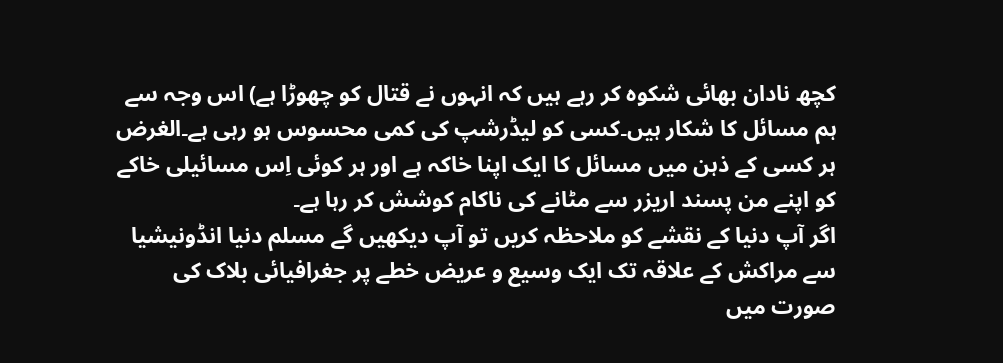کچھ نادان بھائی شکوہ کر رہے ہیں کہ انہوں نے قتال کو چھوڑا ہے) اس وجہ سے ہم مسائل کا شکار ہیں۔کسی کو لیڈرشپ کی کمی محسوس ہو رہی ہے۔الغرض ہر کسی کے ذہن میں مسائل کا ایک اپنا خاکہ ہے اور ہر کوئی اِس مسائیلی خاکے کو اپنے من پسند اریزر سے مٹانے کی ناکام کوشش کر رہا ہے۔
اگر آپ دنیا کے نقشے کو ملاحظہ کریں تو آپ دیکھیں گے مسلم دنیا انڈونیشیا سے مراکش کے علاقہ تک ایک وسیع و عریض خطے پر جغرافیائی بلاک کی صورت میں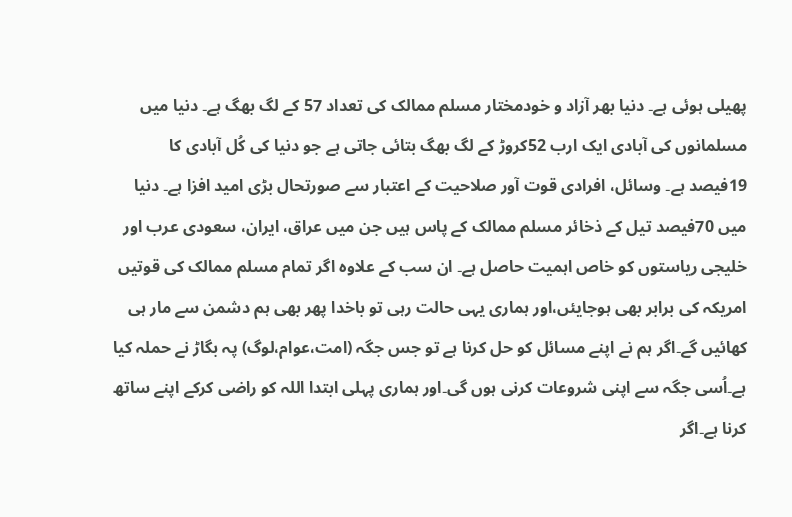پھیلی ہوئی ہے۔ دنیا بھر آزاد و خودمختار مسلم ممالک کی تعداد 57 کے لگ بھگ ہے۔ دنیا میں مسلمانوں کی آبادی ایک ارب 52کروڑ کے لگ بھگ بتائی جاتی ہے جو دنیا کی کُل آبادی کا 19فیصد ہے۔ وسائل، افرادی قوت آور صلاحیت کے اعتبار سے صورتحال بڑی امید افزا ہے۔ دنیا میں 70فیصد تیل کے ذخائر مسلم ممالک کے پاس ہیں جن میں عراق، ایران، سعودی عرب اور خلیجی ریاستوں کو خاص اہمیت حاصل ہے۔ ان سب کے علاوہ اگر تمام مسلم ممالک کی قوتیں امریکہ کی برابر بھی ہوجایئں،اور ہماری یہی حالت رہی تو باخدا پھر بھی ہم دشمن سے مار ہی کھائیں گے۔اگر ہم نے اپنے مسائل کو حل کرنا ہے تو جس جگہ (امت،عوام،لوگ) پہ بگاڑ نے حملہ کیا ہے۔اُسی جگہ سے اپنی شروعات کرنی ہوں گی۔اور ہماری پہلی ابتدا اللہ کو راضی کرکے اپنے ساتھ کرنا ہے۔اگر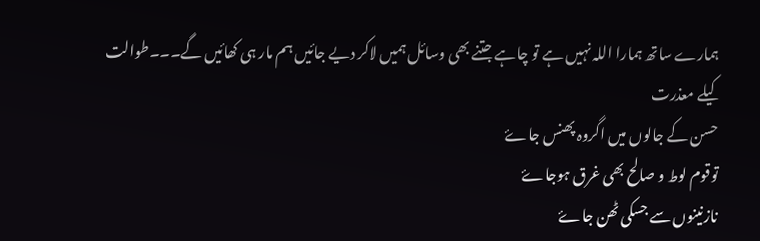ہمارے ساتھ ہمارا اللہ نہیں ہے تو چاہے جتنے بھی وسائل ہمیں لاکر دیے جائیں ہم مار ہی کھائیں گے۔۔۔طوالت کیلے معذرت
حسن کے جالوں میں اگروہ پھنس جاۓ
توقوم لوط و صالح بھی غرق ہوجاۓ
نازنینوں سے جسکی ٹھن جاۓ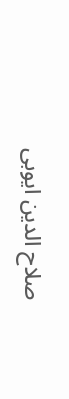صلاح الدین ایوبی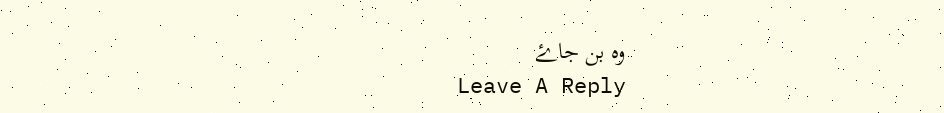وہ بن جاۓ
Leave A Reply